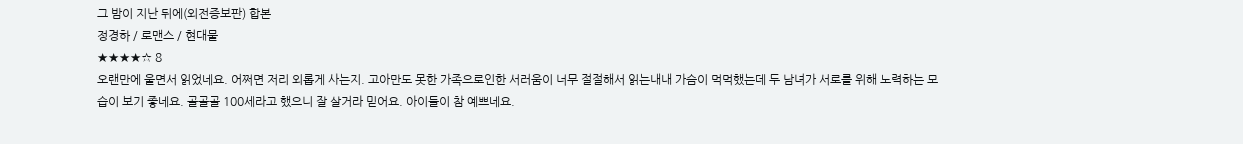그 밤이 지난 뒤에(외전증보판) 합본
정경하 / 로맨스 / 현대물
★★★★☆ 8
오랜만에 울면서 읽었네요. 어쩌면 저리 외롭게 사는지. 고아만도 못한 가족으로인한 서러움이 너무 절절해서 읽는내내 가슴이 먹먹했는데 두 남녀가 서로를 위해 노력하는 모습이 보기 좋네요. 골골골 100세라고 했으니 잘 살거라 믿어요. 아이들이 참 예쁘네요.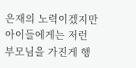은재의 노력이겠지만 아이들에게는 저런 부모님을 가진게 행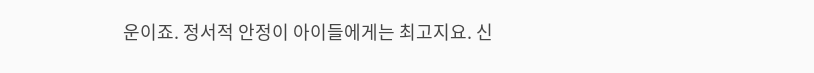운이죠. 정서적 안정이 아이들에게는 최고지요. 신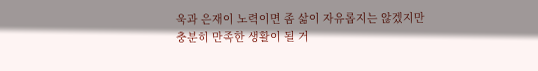욱과 은재이 노력이면 좀 삶이 자유롭지는 않겠지만 충분히 만족한 생활이 될 거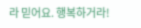라 믿어요. 행복하거라!